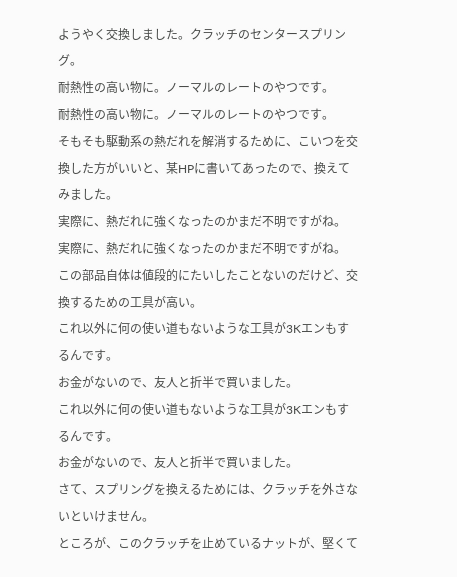ようやく交換しました。クラッチのセンタースプリング。
耐熱性の高い物に。ノーマルのレートのやつです。
耐熱性の高い物に。ノーマルのレートのやつです。
そもそも駆動系の熱だれを解消するために、こいつを交換した方がいいと、某HPに書いてあったので、換えてみました。
実際に、熱だれに強くなったのかまだ不明ですがね。
実際に、熱だれに強くなったのかまだ不明ですがね。
この部品自体は値段的にたいしたことないのだけど、交換するための工具が高い。
これ以外に何の使い道もないような工具が3Kエンもするんです。
お金がないので、友人と折半で買いました。
これ以外に何の使い道もないような工具が3Kエンもするんです。
お金がないので、友人と折半で買いました。
さて、スプリングを換えるためには、クラッチを外さないといけません。
ところが、このクラッチを止めているナットが、堅くて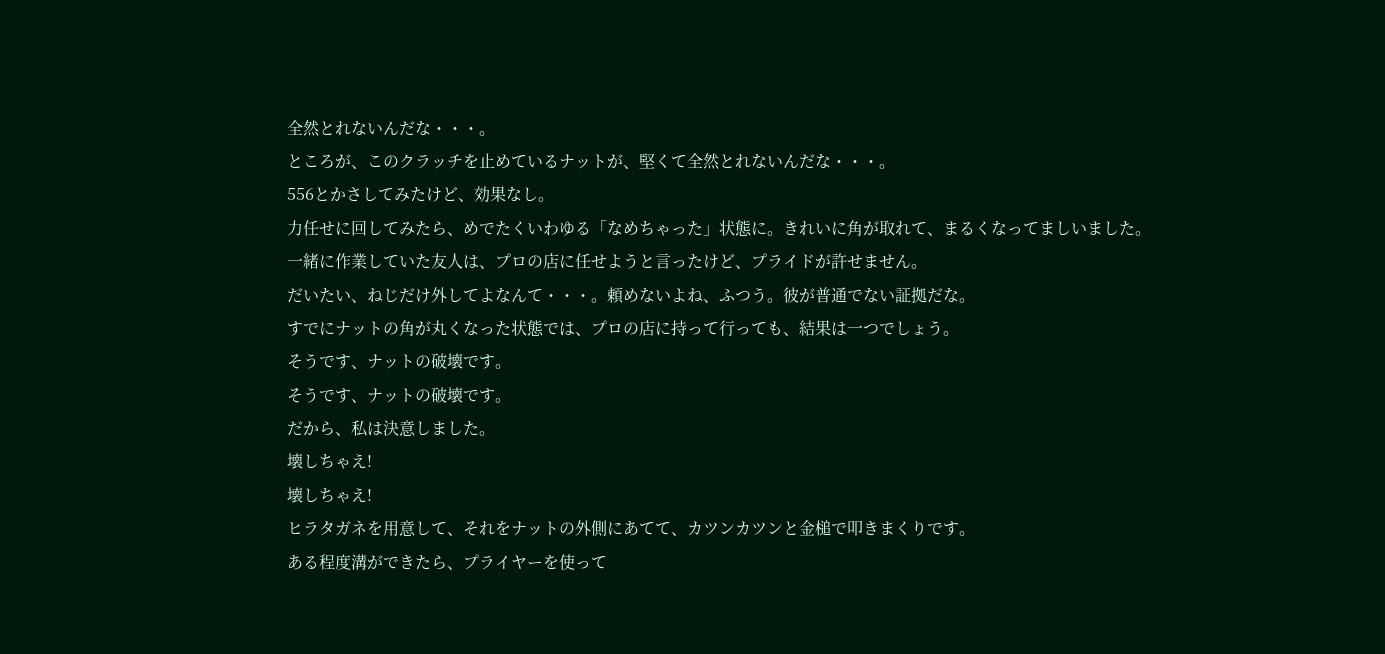全然とれないんだな・・・。
ところが、このクラッチを止めているナットが、堅くて全然とれないんだな・・・。
556とかさしてみたけど、効果なし。
力任せに回してみたら、めでたくいわゆる「なめちゃった」状態に。きれいに角が取れて、まるくなってましいました。
一緒に作業していた友人は、プロの店に任せようと言ったけど、プライドが許せません。
だいたい、ねじだけ外してよなんて・・・。頼めないよね、ふつう。彼が普通でない証拠だな。
すでにナットの角が丸くなった状態では、プロの店に持って行っても、結果は一つでしょう。
そうです、ナットの破壊です。
そうです、ナットの破壊です。
だから、私は決意しました。
壊しちゃえ!
壊しちゃえ!
ヒラタガネを用意して、それをナットの外側にあてて、カツンカツンと金槌で叩きまくりです。
ある程度溝ができたら、プライヤーを使って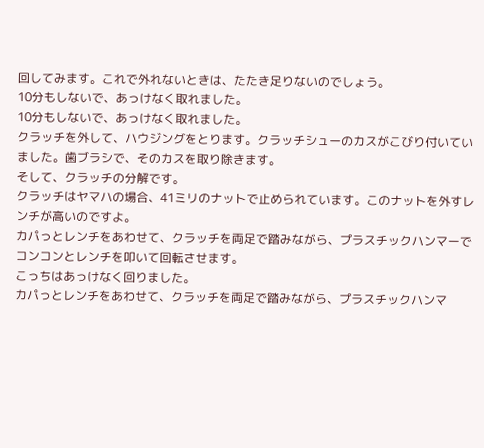回してみます。これで外れないときは、たたき足りないのでしょう。
10分もしないで、あっけなく取れました。
10分もしないで、あっけなく取れました。
クラッチを外して、ハウジングをとります。クラッチシューのカスがこびり付いていました。歯ブラシで、そのカスを取り除きます。
そして、クラッチの分解です。
クラッチはヤマハの場合、41ミリのナットで止められています。このナットを外すレンチが高いのですよ。
カパっとレンチをあわせて、クラッチを両足で踏みながら、プラスチックハンマーでコンコンとレンチを叩いて回転させます。
こっちはあっけなく回りました。
カパっとレンチをあわせて、クラッチを両足で踏みながら、プラスチックハンマ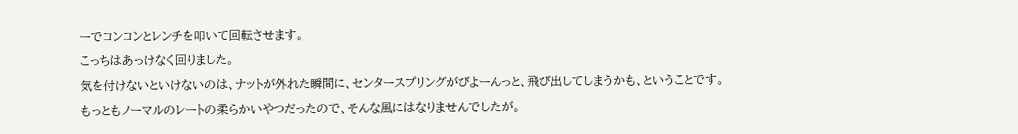ーでコンコンとレンチを叩いて回転させます。
こっちはあっけなく回りました。
気を付けないといけないのは、ナットが外れた瞬間に、センタースプリングがびよーんっと、飛び出してしまうかも、ということです。
もっともノーマルのレートの柔らかいやつだったので、そんな風にはなりませんでしたが。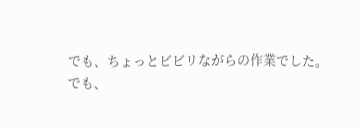でも、ちょっとビビリながらの作業でした。
でも、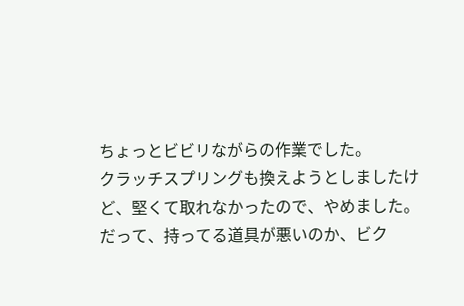ちょっとビビリながらの作業でした。
クラッチスプリングも換えようとしましたけど、堅くて取れなかったので、やめました。
だって、持ってる道具が悪いのか、ビク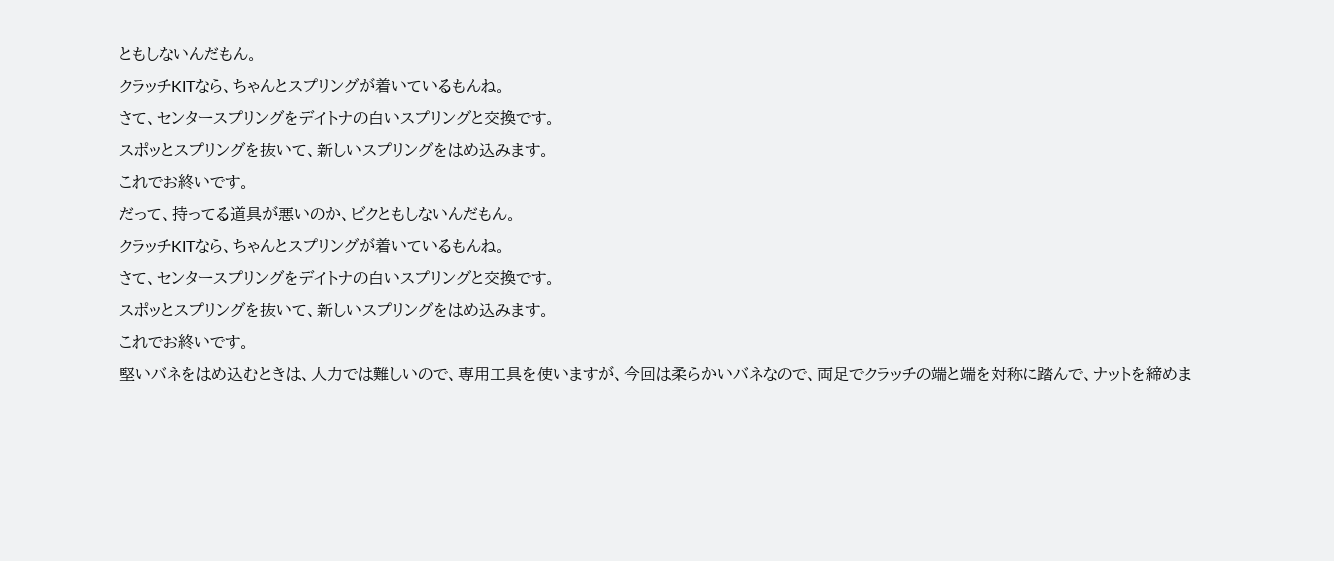ともしないんだもん。
クラッチKITなら、ちゃんとスプリングが着いているもんね。
さて、センタースプリングをデイトナの白いスプリングと交換です。
スポッとスプリングを抜いて、新しいスプリングをはめ込みます。
これでお終いです。
だって、持ってる道具が悪いのか、ビクともしないんだもん。
クラッチKITなら、ちゃんとスプリングが着いているもんね。
さて、センタースプリングをデイトナの白いスプリングと交換です。
スポッとスプリングを抜いて、新しいスプリングをはめ込みます。
これでお終いです。
堅いバネをはめ込むときは、人力では難しいので、専用工具を使いますが、今回は柔らかいバネなので、両足でクラッチの端と端を対称に踏んで、ナットを締めま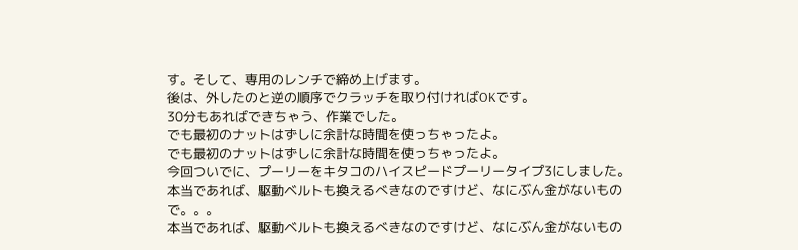す。そして、専用のレンチで締め上げます。
後は、外したのと逆の順序でクラッチを取り付ければOKです。
30分もあればできちゃう、作業でした。
でも最初のナットはずしに余計な時間を使っちゃったよ。
でも最初のナットはずしに余計な時間を使っちゃったよ。
今回ついでに、プーリーをキタコのハイスピードプーリータイプ3にしました。
本当であれば、駆動ベルトも換えるべきなのですけど、なにぶん金がないもので。。。
本当であれば、駆動ベルトも換えるべきなのですけど、なにぶん金がないもの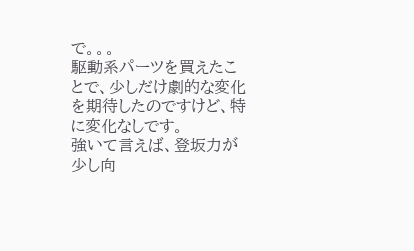で。。。
駆動系パーツを買えたことで、少しだけ劇的な変化を期待したのですけど、特に変化なしです。
強いて言えば、登坂力が少し向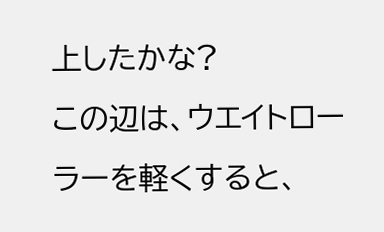上したかな?
この辺は、ウエイトローラーを軽くすると、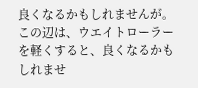良くなるかもしれませんが。
この辺は、ウエイトローラーを軽くすると、良くなるかもしれませ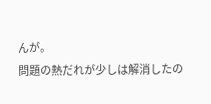んが。
問題の熱だれが少しは解消したの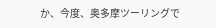か、今度、奥多摩ツーリングで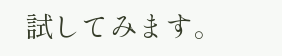試してみます。